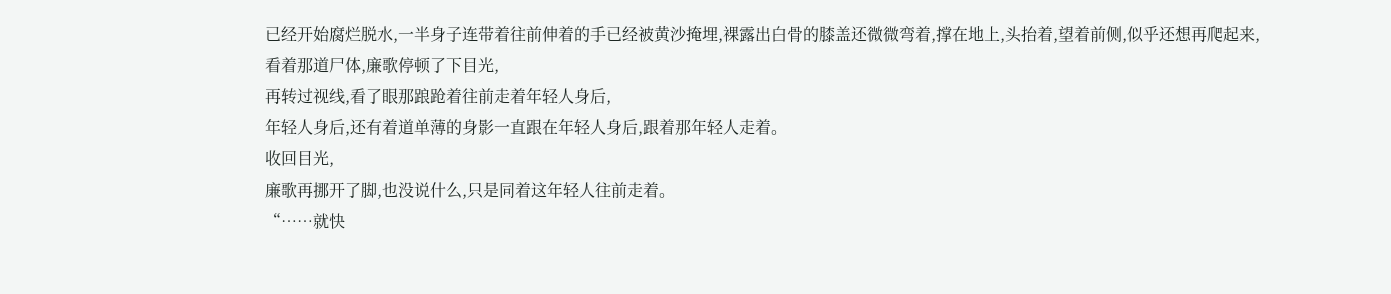已经开始腐烂脱水,一半身子连带着往前伸着的手已经被黄沙掩埋,裸露出白骨的膝盖还微微弯着,撑在地上,头抬着,望着前侧,似乎还想再爬起来,
看着那道尸体,廉歌停顿了下目光,
再转过视线,看了眼那踉跄着往前走着年轻人身后,
年轻人身后,还有着道单薄的身影一直跟在年轻人身后,跟着那年轻人走着。
收回目光,
廉歌再挪开了脚,也没说什么,只是同着这年轻人往前走着。
“……就快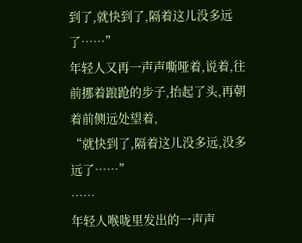到了,就快到了,隔着这儿没多远了……”
年轻人又再一声声嘶哑着,说着,往前挪着踉跄的步子,抬起了头,再朝着前侧远处望着,
“就快到了,隔着这儿没多远,没多远了……”
……
年轻人喉咙里发出的一声声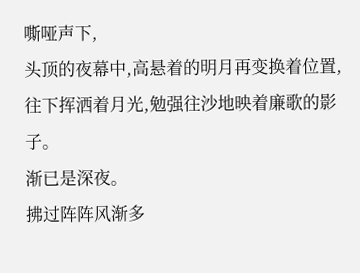嘶哑声下,
头顶的夜幕中,高悬着的明月再变换着位置,
往下挥洒着月光,勉强往沙地映着廉歌的影子。
渐已是深夜。
拂过阵阵风渐多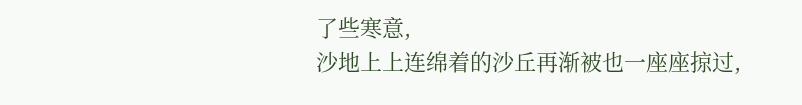了些寒意,
沙地上上连绵着的沙丘再渐被也一座座掠过,